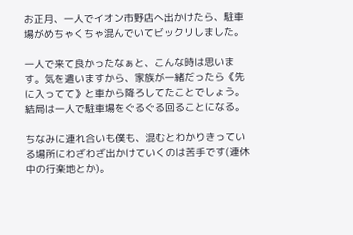お正月、一人でイオン市野店へ出かけたら、駐車場がめちゃくちゃ混んでいてビックリしました。

一人で来て良かったなぁと、こんな時は思います。気を遣いますから、家族が一緒だったら《先に入ってて》と車から降ろしてたことでしょう。結局は一人で駐車場をぐるぐる回ることになる。

ちなみに連れ合いも僕も、混むとわかりきっている場所にわざわざ出かけていくのは苦手です(連休中の行楽地とか)。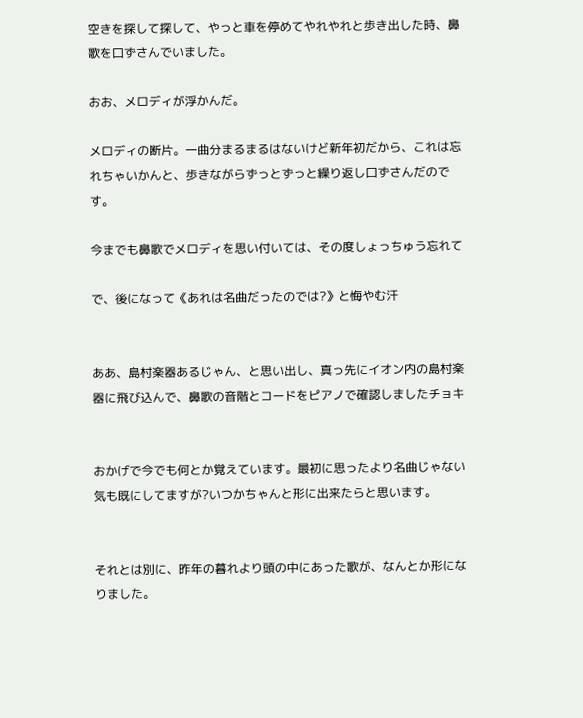空きを探して探して、やっと車を停めてやれやれと歩き出した時、鼻歌を口ずさんでいました。

おお、メロディが浮かんだ。

メロディの断片。一曲分まるまるはないけど新年初だから、これは忘れちゃいかんと、歩きながらずっとずっと繰り返し口ずさんだのです。

今までも鼻歌でメロディを思い付いては、その度しょっちゅう忘れて

で、後になって《あれは名曲だったのでは?》と悔やむ汗


ああ、島村楽器あるじゃん、と思い出し、真っ先にイオン内の島村楽器に飛び込んで、鼻歌の音階とコードをピアノで確認しましたチョキ


おかげで今でも何とか覚えています。最初に思ったより名曲じゃない気も既にしてますが?いつかちゃんと形に出来たらと思います。


それとは別に、昨年の暮れより頭の中にあった歌が、なんとか形になりました。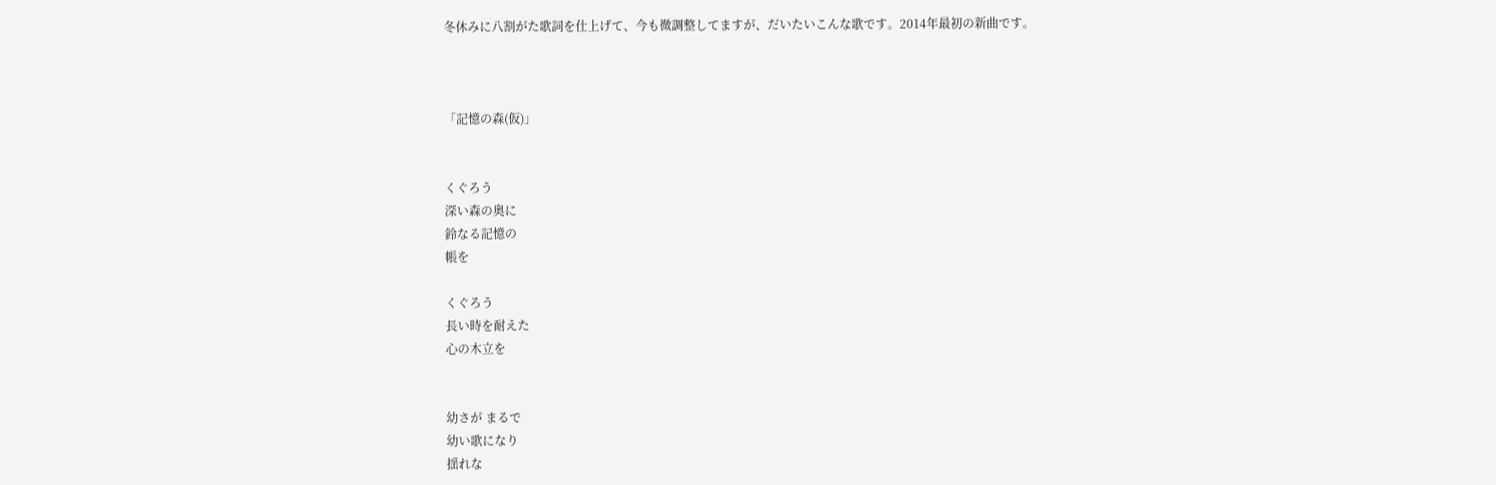冬休みに八割がた歌詞を仕上げて、今も微調整してますが、だいたいこんな歌です。2014年最初の新曲です。



「記憶の森(仮)」


くぐろう
深い森の奥に
鈴なる記憶の
帳を

くぐろう
長い時を耐えた
心の木立を


幼さが まるで
幼い歌になり
揺れな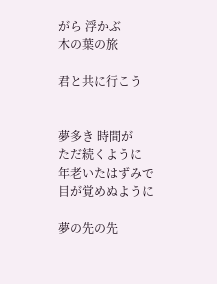がら 浮かぶ
木の葉の旅

君と共に行こう


夢多き 時間が
ただ続くように
年老いたはずみで
目が覚めぬように

夢の先の先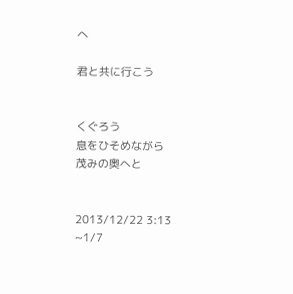へ

君と共に行こう


くぐろう
息をひそめながら
茂みの奥へと


2013/12/22 3:13
~1/7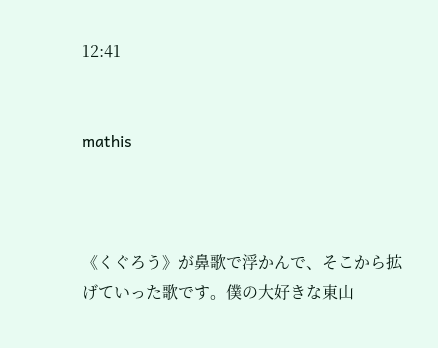12:41


mathis



《くぐろう》が鼻歌で浮かんで、そこから拡げていった歌です。僕の大好きな東山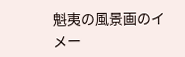魁夷の風景画のイメー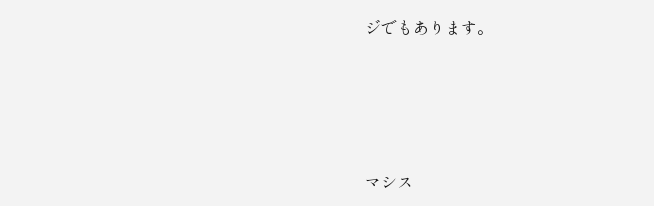ジでもあります。




マシス